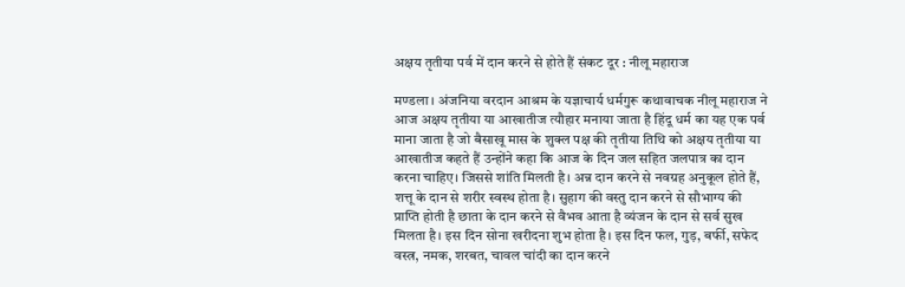अक्षय तृतीया पर्व में दान करने से होते हैं संकट दूर : नीलू महाराज

मण्डला। अंजनिया वरदान आश्रम के यज्ञाचार्य धर्मगुरू कथावाचक नीलू महाराज ने आज अक्षय तृतीया या आखातीज त्यौहार मनाया जाता है हिंदू धर्म का यह एक पर्व माना जाता है जो बैसाखू मास के शुक्ल पक्ष की तृतीया तिथि को अक्षय तृतीया या आखातीज कहते हैं उन्होंने कहा कि आज के दिन जल सहित जलपात्र का दान करना चाहिए। जिससे शांति मिलती है। अन्न दान करने से नवग्रह अनुकूल होते हैं, शत्तू के दान से शरीर स्वस्थ होता है। सुहाग की वस्तु दान करने से सौभाग्य की प्राप्ति होती है छाता के दान करने से वैभव आता है व्यंजन के दान से सर्व सुख मिलता है। इस दिन सोना खरीदना शुभ होता है। इस दिन फल, गुड़, बर्फी, सफेद वस्त्र, नमक, शरबत, चावल चांदी का दान करने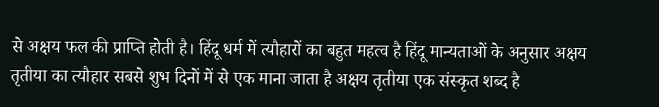से अक्षय फल की प्राप्ति होती है। हिंदू धर्म में त्यौहारों का बहुत महत्व है हिंदू मान्यताओं के अनुसार अक्षय तृतीया का त्यौहार सबसे शुभ दिनों में से एक माना जाता है अक्षय तृतीया एक संस्कृत शब्द है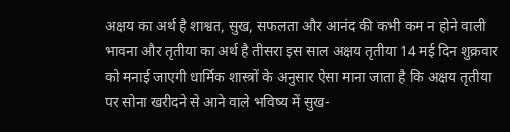अक्षय का अर्थ है शाश्वत, सुख, सफलता और आनंद की कभी कम न होने वाली भावना और तृतीया का अर्थ है तीसरा इस साल अक्षय तृतीया 14 मई दिन शुक्रवार को मनाई जाएगी धार्मिक शास्त्रों के अनुसार ऐसा माना जाता है कि अक्षय तृतीया पर सोना खरीदने से आने वाले भविष्य में सुख-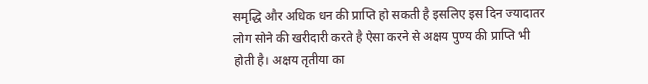समृद्धि और अधिक धन की प्राप्ति हो सकती है इसलिए इस दिन ज्यादातर लोग सोने की खरीदारी करते है ऐसा करने से अक्षय पुण्य की प्राप्ति भी होती है। अक्षय तृतीया का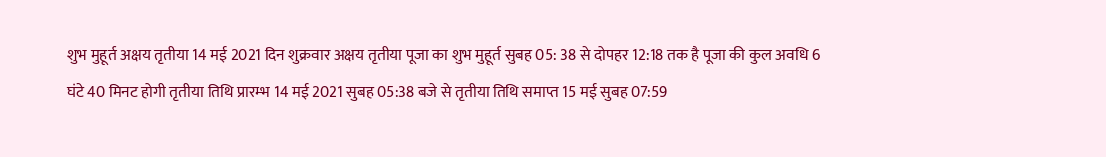शुभ मुहूर्त अक्षय तृतीया 14 मई 2021 दिन शुक्रवार अक्षय तृतीया पूजा का शुभ मुहूर्त सुबह 05: 38 से दोपहर 12:18 तक है पूजा की कुल अवधि 6 घंटे 40 मिनट होगी तृतीया तिथि प्रारम्भ 14 मई 2021 सुबह 05:38 बजे से तृतीया तिथि समाप्त 15 मई सुबह 07:59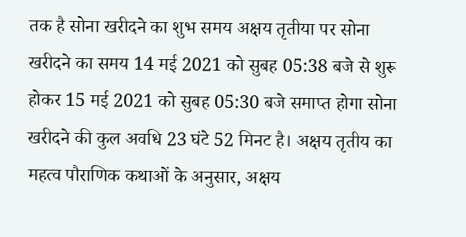तक है सोना खरीदने का शुभ समय अक्षय तृतीया पर सोना खरीदने का समय 14 मई 2021 को सुबह 05:38 बजे से शुरू होकर 15 मई 2021 को सुबह 05:30 बजे समाप्त होगा सोना खरीदने की कुल अवधि 23 घंटे 52 मिनट है। अक्षय तृतीय का महत्व पौराणिक कथाओं के अनुसार, अक्षय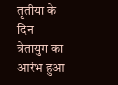तृतीया के दिन त्रेतायुग का आरंभ हुआ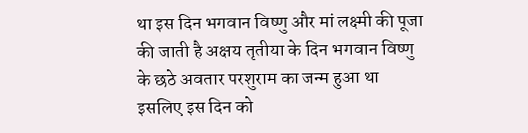था इस दिन भगवान विष्णु और मां लक्ष्मी की पूजा की जाती है अक्षय तृतीया के दिन भगवान विष्णु के छठे अवतार परशुराम का जन्म हुआ था इसलिए इस दिन को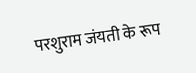परशुराम जंयती के रूप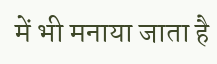में भी मनाया जाता है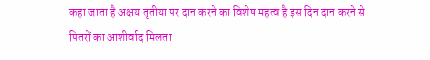कहा जाता है अक्षय तृतीया पर दान करने का विशेष महत्व है इस दिन दान करने से पितरों का आशीर्वाद मिलता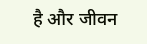है और जीवन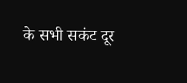के सभी सकंट दूर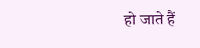हो जाते हैं